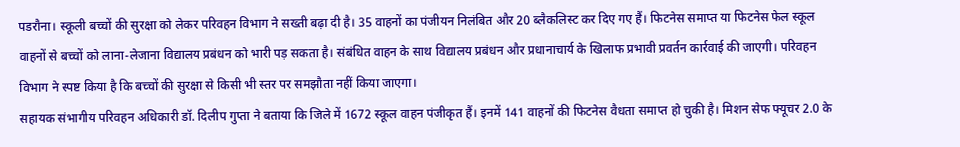पडरौना। स्कूली बच्चों की सुरक्षा को लेकर परिवहन विभाग ने सख्ती बढ़ा दी है। 35 वाहनों का पंजीयन निलंबित और 20 ब्लैकलिस्ट कर दिए गए हैं। फिटनेस समाप्त या फिटनेस फेल स्कूल वाहनों से बच्चों को लाना-लेजाना विद्यालय प्रबंधन को भारी पड़ सकता है। संबंधित वाहन के साथ विद्यालय प्रबंधन और प्रधानाचार्य के खिलाफ प्रभावी प्रवर्तन कार्रवाई की जाएगी। परिवहन विभाग ने स्पष्ट किया है कि बच्चों की सुरक्षा से किसी भी स्तर पर समझौता नहीं किया जाएगा।
सहायक संभागीय परिवहन अधिकारी डॉ. दिलीप गुप्ता ने बताया कि जिले में 1672 स्कूल वाहन पंजीकृत हैं। इनमें 141 वाहनों की फिटनेस वैधता समाप्त हो चुकी है। मिशन सेफ फ्यूचर 2.0 के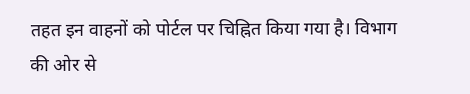तहत इन वाहनों को पोर्टल पर चिह्नित किया गया है। विभाग की ओर से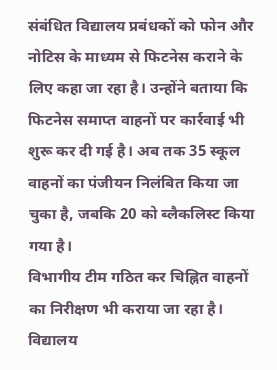संबंधित विद्यालय प्रबंधकों को फोन और नोटिस के माध्यम से फिटनेस कराने के लिए कहा जा रहा है। उन्होंने बताया कि फिटनेस समाप्त वाहनों पर कार्रवाई भी शुरू कर दी गई है। अब तक 35 स्कूल वाहनों का पंजीयन निलंबित किया जा चुका है, जबकि 20 को ब्लैकलिस्ट किया गया है।
विभागीय टीम गठित कर चिह्नित वाहनों का निरीक्षण भी कराया जा रहा है। विद्यालय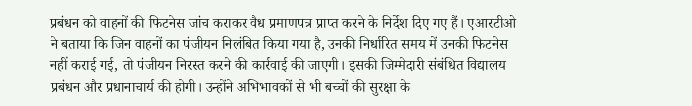प्रबंधन को वाहनों की फिटनेस जांच कराकर वैध प्रमाणपत्र प्राप्त करने के निर्देश दिए गए हैं। एआरटीओ ने बताया कि जिन वाहनों का पंजीयन निलंबित किया गया है, उनकी निर्धारित समय में उनकी फिटनेस नहीं कराई गई, तो पंजीयन निरस्त करने की कार्रवाई की जाएगी। इसकी जिम्मेदारी संबंधित विद्यालय प्रबंधन और प्रधानाचार्य की होगी। उन्होंने अभिभावकों से भी बच्चों की सुरक्षा के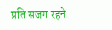प्रति सजग रहने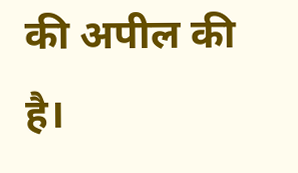की अपील की है।